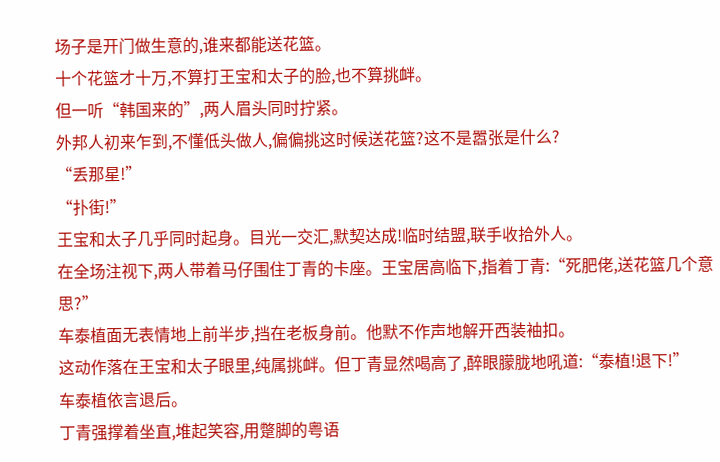场子是开门做生意的,谁来都能送花篮。
十个花篮才十万,不算打王宝和太子的脸,也不算挑衅。
但一听“韩国来的”,两人眉头同时拧紧。
外邦人初来乍到,不懂低头做人,偏偏挑这时候送花篮?这不是嚣张是什么?
“丢那星!”
“扑街!”
王宝和太子几乎同时起身。目光一交汇,默契达成!临时结盟,联手收拾外人。
在全场注视下,两人带着马仔围住丁青的卡座。王宝居高临下,指着丁青:“死肥佬,送花篮几个意思?”
车泰植面无表情地上前半步,挡在老板身前。他默不作声地解开西装袖扣。
这动作落在王宝和太子眼里,纯属挑衅。但丁青显然喝高了,醉眼朦胧地吼道:“泰植!退下!”
车泰植依言退后。
丁青强撑着坐直,堆起笑容,用蹩脚的粤语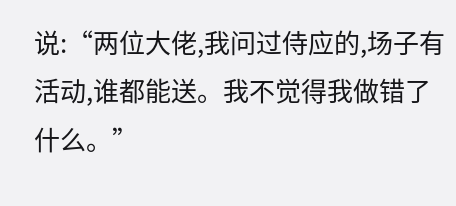说:“两位大佬,我问过侍应的,场子有活动,谁都能送。我不觉得我做错了什么。”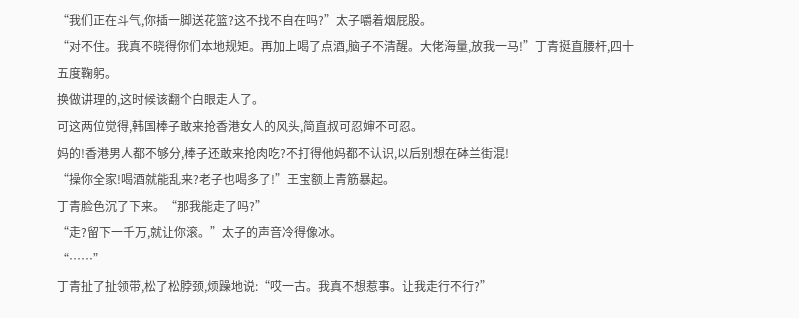“我们正在斗气,你插一脚送花篮?这不找不自在吗?”太子嚼着烟屁股。
“对不住。我真不晓得你们本地规矩。再加上喝了点酒,脑子不清醒。大佬海量,放我一马!”丁青挺直腰杆,四十五度鞠躬。
换做讲理的,这时候该翻个白眼走人了。
可这两位觉得,韩国棒子敢来抢香港女人的风头,简直叔可忍婶不可忍。
妈的!香港男人都不够分,棒子还敢来抢肉吃?不打得他妈都不认识,以后别想在砵兰街混!
“操你全家!喝酒就能乱来?老子也喝多了!”王宝额上青筋暴起。
丁青脸色沉了下来。“那我能走了吗?”
“走?留下一千万,就让你滚。”太子的声音冷得像冰。
“……”
丁青扯了扯领带,松了松脖颈,烦躁地说:“哎一古。我真不想惹事。让我走行不行?”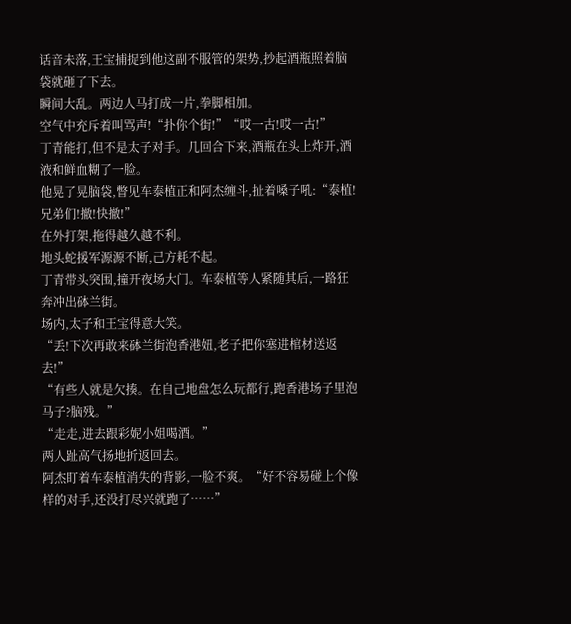话音未落,王宝捕捉到他这副不服管的架势,抄起酒瓶照着脑袋就砸了下去。
瞬间大乱。两边人马打成一片,拳脚相加。
空气中充斥着叫骂声!“扑你个街!”“哎一古!哎一古!”
丁青能打,但不是太子对手。几回合下来,酒瓶在头上炸开,酒液和鲜血糊了一脸。
他晃了晃脑袋,瞥见车泰植正和阿杰缠斗,扯着嗓子吼:“泰植!兄弟们!撤!快撤!”
在外打架,拖得越久越不利。
地头蛇援军源源不断,己方耗不起。
丁青带头突围,撞开夜场大门。车泰植等人紧随其后,一路狂奔冲出砵兰街。
场内,太子和王宝得意大笑。
“丢!下次再敢来砵兰街泡香港妞,老子把你塞进棺材送返去!”
“有些人就是欠揍。在自己地盘怎么玩都行,跑香港场子里泡马子?脑残。”
“走走,进去跟彩妮小姐喝酒。”
两人趾高气扬地折返回去。
阿杰盯着车泰植消失的背影,一脸不爽。“好不容易碰上个像样的对手,还没打尽兴就跑了……”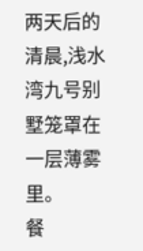两天后的清晨,浅水湾九号别墅笼罩在一层薄雾里。
餐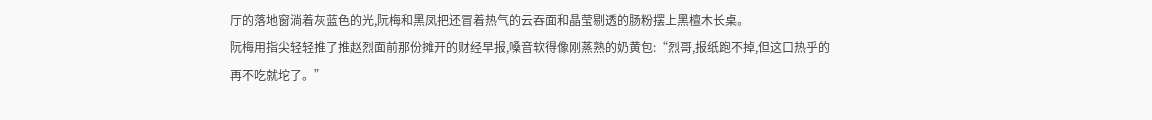厅的落地窗淌着灰蓝色的光,阮梅和黑凤把还冒着热气的云吞面和晶莹剔透的肠粉摆上黑檀木长桌。
阮梅用指尖轻轻推了推赵烈面前那份摊开的财经早报,嗓音软得像刚蒸熟的奶黄包:“烈哥,报纸跑不掉,但这口热乎的再不吃就坨了。”